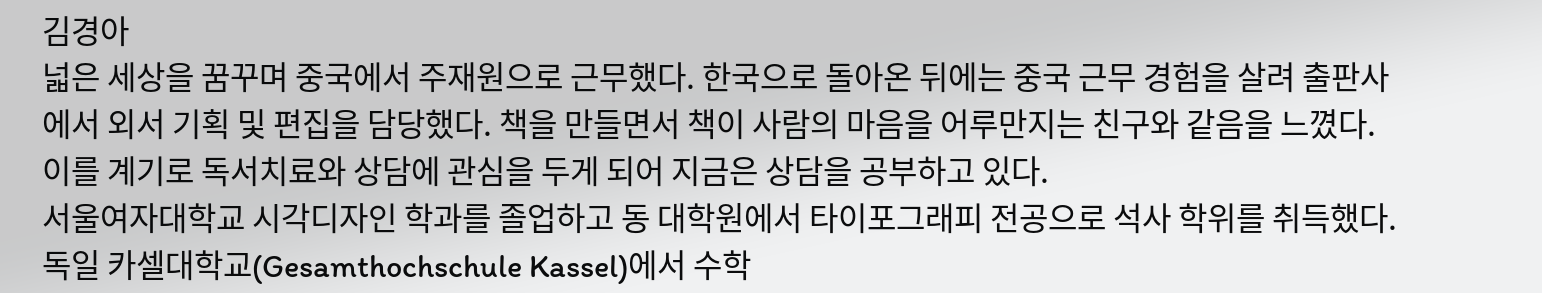김경아
넓은 세상을 꿈꾸며 중국에서 주재원으로 근무했다. 한국으로 돌아온 뒤에는 중국 근무 경험을 살려 출판사에서 외서 기획 및 편집을 담당했다. 책을 만들면서 책이 사람의 마음을 어루만지는 친구와 같음을 느꼈다. 이를 계기로 독서치료와 상담에 관심을 두게 되어 지금은 상담을 공부하고 있다.
서울여자대학교 시각디자인 학과를 졸업하고 동 대학원에서 타이포그래피 전공으로 석사 학위를 취득했다. 독일 카셀대학교(Gesamthochschule Kassel)에서 수학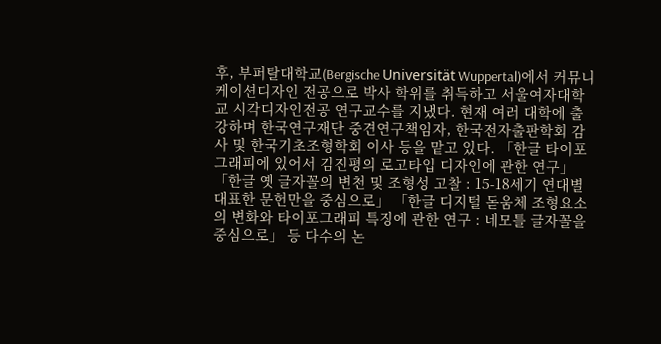후, 부퍼탈대학교(Bergische Universität Wuppertal)에서 커뮤니케이션디자인 전공으로 박사 학위를 취득하고 서울여자대학교 시각디자인전공 연구교수를 지냈다. 현재 여러 대학에 출강하며 한국연구재단 중견연구책임자, 한국전자출판학회 감사 및 한국기초조형학회 이사 등을 맡고 있다. 「한글 타이포그래피에 있어서 김진평의 로고타입 디자인에 관한 연구」 「한글 옛 글자꼴의 변천 및 조형성 고찰 : 15-18세기 연대별 대표한 문헌만을 중심으로」 「한글 디지털 돋움체 조형요소의 변화와 타이포그래피 특징에 관한 연구 : 네모틀 글자꼴을 중심으로」 등 다수의 논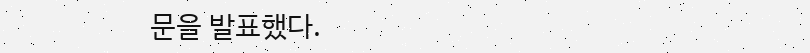문을 발표했다.